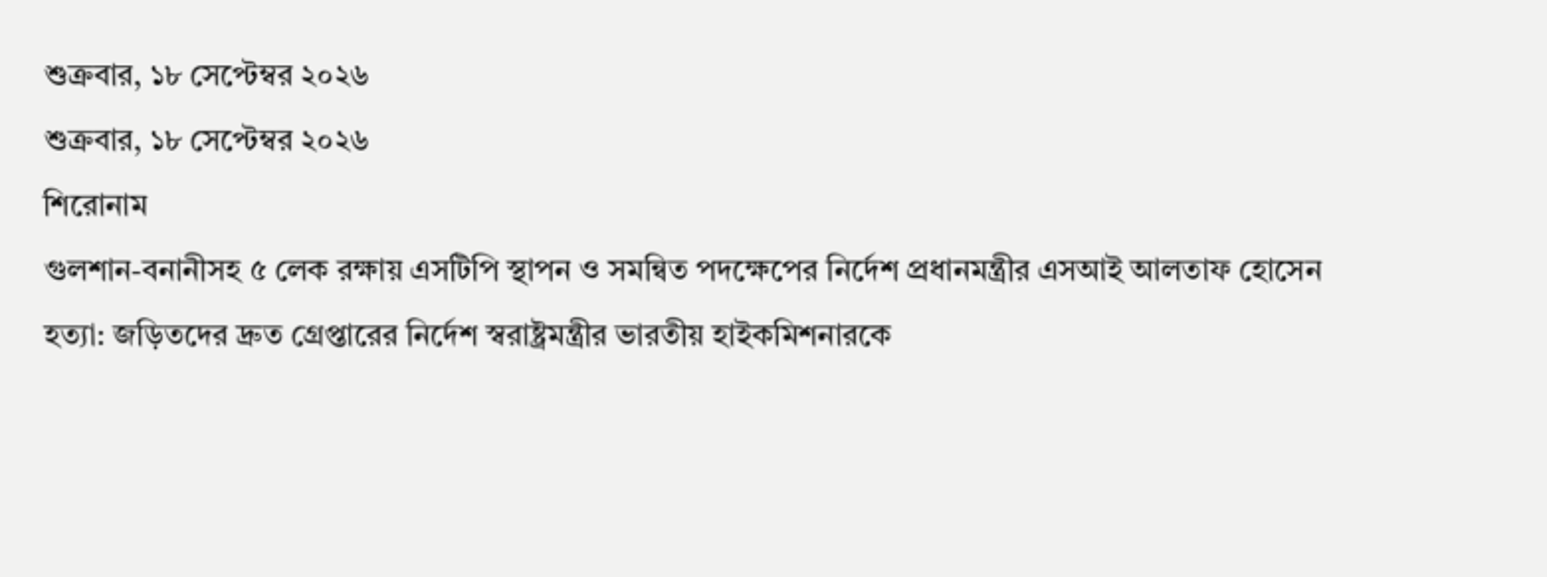শুক্রবার, ১৮ সেপ্টেম্বর ২০২৬
শুক্রবার, ১৮ সেপ্টেম্বর ২০২৬
শিরোনাম
গুলশান-বনানীসহ ৫ লেক রক্ষায় এসটিপি স্থাপন ও সমন্বিত পদক্ষেপের নির্দেশ প্রধানমন্ত্রীর এসআই আলতাফ হোসেন হত্যা: জড়িতদের দ্রুত গ্রেপ্তারের নির্দেশ স্বরাষ্ট্রমন্ত্রীর ভারতীয় হাইকমিশনারকে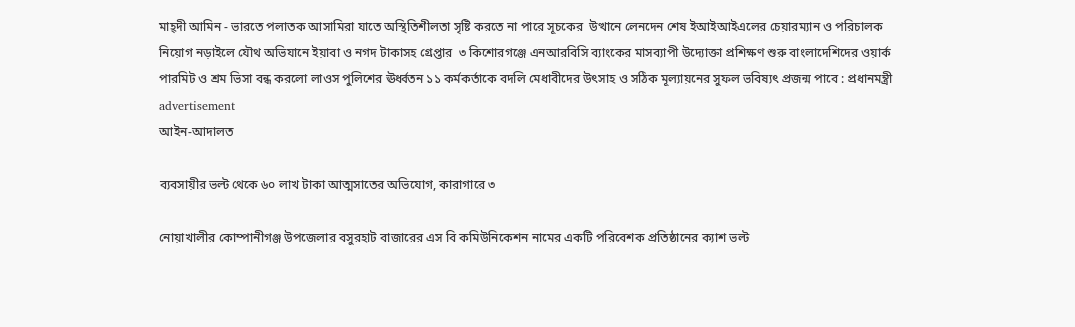মাহ্দী আমিন - ভারতে পলাতক আসামিরা যাতে অস্থিতিশীলতা সৃষ্টি করতে না পারে সূচকের  উত্থানে লেনদেন শেষ ইআইআইএলের চেয়ারম্যান ও পরিচালক নিয়োগ নড়াইলে যৌথ অভিযানে ইয়াবা ও নগদ টাকাসহ গ্রেপ্তার  ৩ কিশোরগঞ্জে এনআরবিসি ব্যাংকের মাসব্যাপী উদ্যোক্তা প্রশিক্ষণ শুরু বাংলাদেশিদের ওয়ার্ক পারমিট ও শ্রম ভিসা বন্ধ করলো লাওস পুলিশের ঊর্ধ্বতন ১১ কর্মকর্তাকে বদলি মেধাবীদের উৎসাহ ও সঠিক মূল্যায়নের সুফল ভবিষ্যৎ প্রজন্ম পাবে : প্রধানমন্ত্রী
advertisement
আইন-আদালত

ব্যবসায়ীর ভল্ট থেকে ৬০ লাখ টাকা আত্মসাতের অভিযোগ, কারাগারে ৩

নোয়াখালীর কোম্পানীগঞ্জ উপজেলার বসুরহাট বাজারের এস বি কমিউনিকেশন নামের একটি পরিবেশক প্রতিষ্ঠানের ক্যাশ ভল্ট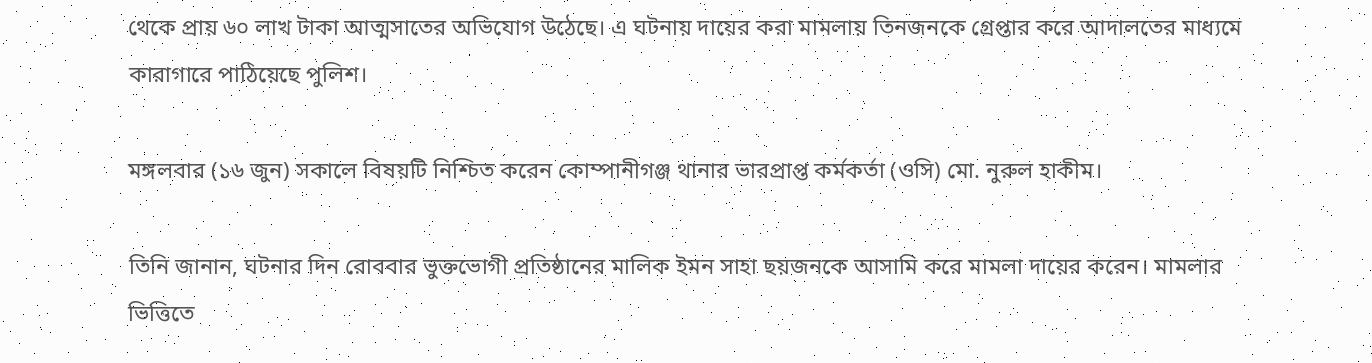থেকে প্রায় ৬০ লাখ টাকা আত্মসাতের অভিযোগ উঠেছে। এ ঘটনায় দায়ের করা মামলায় তিনজনকে গ্রেপ্তার করে আদালতের মাধ্যমে কারাগারে পাঠিয়েছে পুলিশ।

মঙ্গলবার (১৬ জুন) সকালে বিষয়টি নিশ্চিত করেন কোম্পানীগঞ্জ থানার ভারপ্রাপ্ত কর্মকর্তা (ওসি) মো. নুরুল হাকীম।

তিনি জানান, ঘটনার দিন রোববার ভুক্তভোগী প্রতিষ্ঠানের মালিক ইমন সাহা ছয়জনকে আসামি করে মামলা দায়ের করেন। মামলার ভিত্তিতে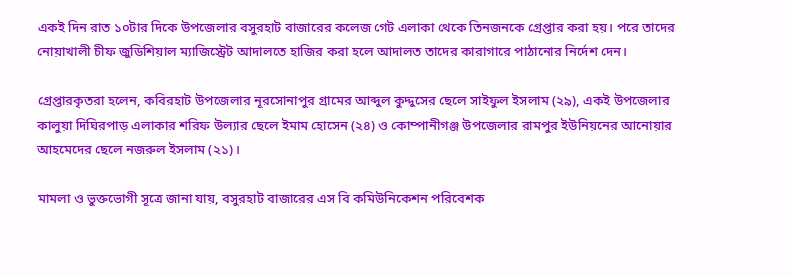একই দিন রাত ১০টার দিকে উপজেলার বসুরহাট বাজারের কলেজ গেট এলাকা থেকে তিনজনকে গ্রেপ্তার করা হয়। পরে তাদের নোয়াখালী চীফ জুডিশিয়াল ম্যাজিস্ট্রেট আদালতে হাজির করা হলে আদালত তাদের কারাগারে পাঠানোর নির্দেশ দেন।

গ্রেপ্তারকৃতরা হলেন, কবিরহাট উপজেলার নূরসোনাপুর গ্রামের আব্দুল কুদ্দুসের ছেলে সাইফুল ইসলাম (২৯), একই উপজেলার কালুয়া দিঘিরপাড় এলাকার শরিফ উল্যার ছেলে ইমাম হোসেন (২৪) ও কোম্পানীগঞ্জ উপজেলার রামপুর ইউনিয়নের আনোয়ার আহমেদের ছেলে নজরুল ইসলাম (২১)।

মামলা ও ভুক্তভোগী সূত্রে জানা যায়, বসুরহাট বাজারের এস বি কমিউনিকেশন পরিবেশক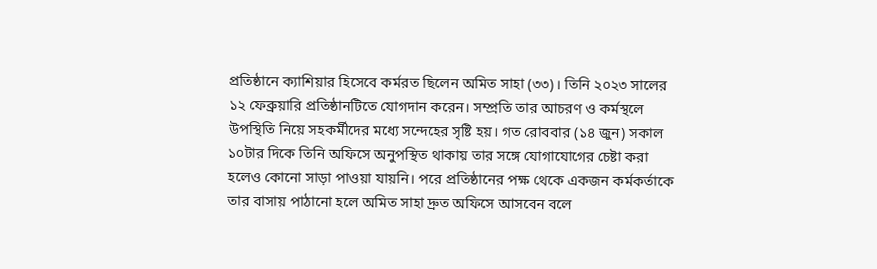প্রতিষ্ঠানে ক্যাশিয়ার হিসেবে কর্মরত ছিলেন অমিত সাহা (৩৩)। তিনি ২০২৩ সালের ১২ ফেব্রুয়ারি প্রতিষ্ঠানটিতে যোগদান করেন। সম্প্রতি তার আচরণ ও কর্মস্থলে উপস্থিতি নিয়ে সহকর্মীদের মধ্যে সন্দেহের সৃষ্টি হয়। গত রোববার (১৪ জুন) সকাল ১০টার দিকে তিনি অফিসে অনুপস্থিত থাকায় তার সঙ্গে যোগাযোগের চেষ্টা করা হলেও কোনো সাড়া পাওয়া যায়নি। পরে প্রতিষ্ঠানের পক্ষ থেকে একজন কর্মকর্তাকে তার বাসায় পাঠানো হলে অমিত সাহা দ্রুত অফিসে আসবেন বলে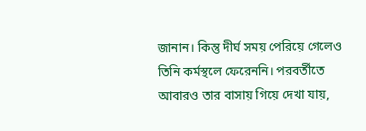জানান। কিন্তু দীর্ঘ সময় পেরিয়ে গেলেও তিনি কর্মস্থলে ফেরেননি। পরবর্তীতে আবারও তার বাসায় গিয়ে দেখা যায়,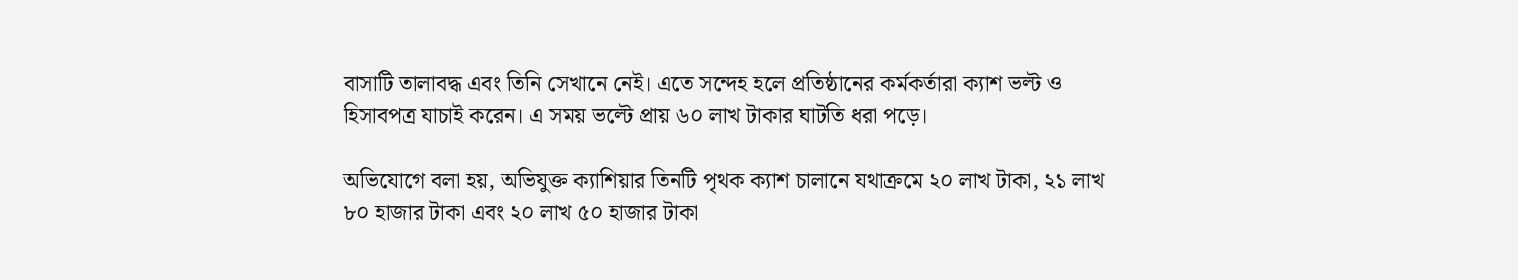বাসাটি তালাবদ্ধ এবং তিনি সেখানে নেই। এতে সন্দেহ হলে প্রতিষ্ঠানের কর্মকর্তারা ক্যাশ ভল্ট ও হিসাবপত্র যাচাই করেন। এ সময় ভল্টে প্রায় ৬০ লাখ টাকার ঘাটতি ধরা পড়ে।

অভিযোগে বলা হয়, অভিযুক্ত ক্যাশিয়ার তিনটি পৃথক ক্যাশ চালানে যথাক্রমে ২০ লাখ টাকা, ২১ লাখ ৮০ হাজার টাকা এবং ২০ লাখ ৫০ হাজার টাকা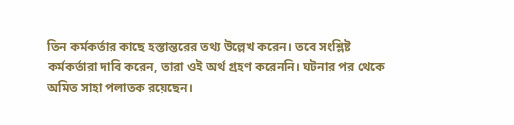তিন কর্মকর্তার কাছে হস্তান্তরের তথ্য উল্লেখ করেন। তবে সংশ্লিষ্ট কর্মকর্তারা দাবি করেন, তারা ওই অর্থ গ্রহণ করেননি। ঘটনার পর থেকে অমিত সাহা পলাতক রয়েছেন।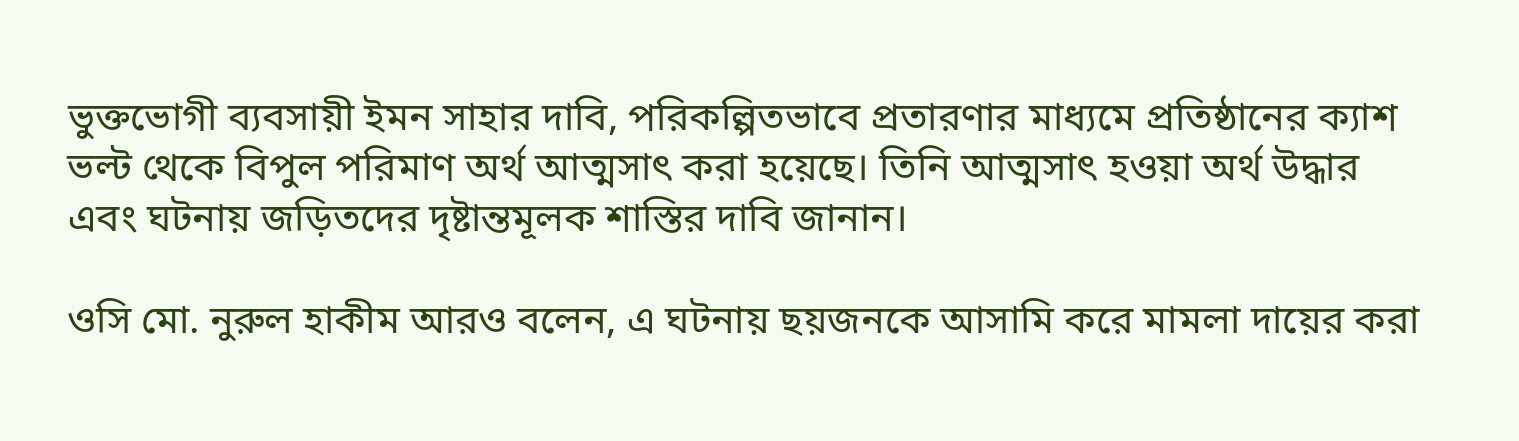ভুক্তভোগী ব্যবসায়ী ইমন সাহার দাবি, পরিকল্পিতভাবে প্রতারণার মাধ্যমে প্রতিষ্ঠানের ক্যাশ ভল্ট থেকে বিপুল পরিমাণ অর্থ আত্মসাৎ করা হয়েছে। তিনি আত্মসাৎ হওয়া অর্থ উদ্ধার এবং ঘটনায় জড়িতদের দৃষ্টান্তমূলক শাস্তির দাবি জানান।

ওসি মো. নুরুল হাকীম আরও বলেন, এ ঘটনায় ছয়জনকে আসামি করে মামলা দায়ের করা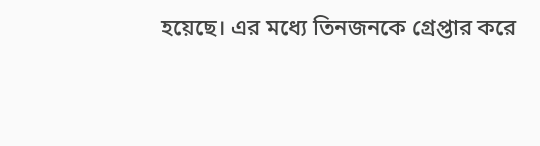হয়েছে। এর মধ্যে তিনজনকে গ্রেপ্তার করে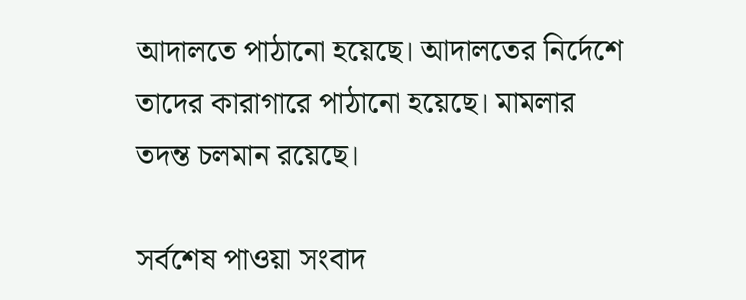আদালতে পাঠানো হয়েছে। আদালতের নির্দেশে তাদের কারাগারে পাঠানো হয়েছে। মামলার তদন্ত চলমান রয়েছে।

সর্বশেষ পাওয়া সংবাদ